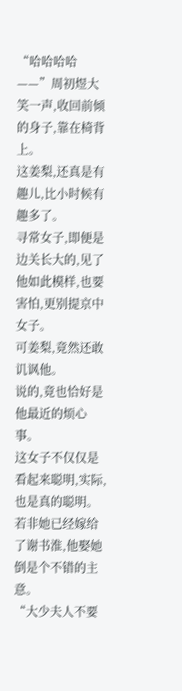“哈哈哈哈——”周初煜大笑一声,收回前倾的身子,靠在椅背上。
这姜梨,还真是有趣儿,比小时候有趣多了。
寻常女子,即便是边关长大的,见了他如此模样,也要害怕,更别提京中女子。
可姜梨,竟然还敢讥讽他。
说的,竟也恰好是他最近的烦心事。
这女子不仅仅是看起来聪明,实际,也是真的聪明。
若非她已经嫁给了谢书淮,他娶她倒是个不错的主意。
“大少夫人不要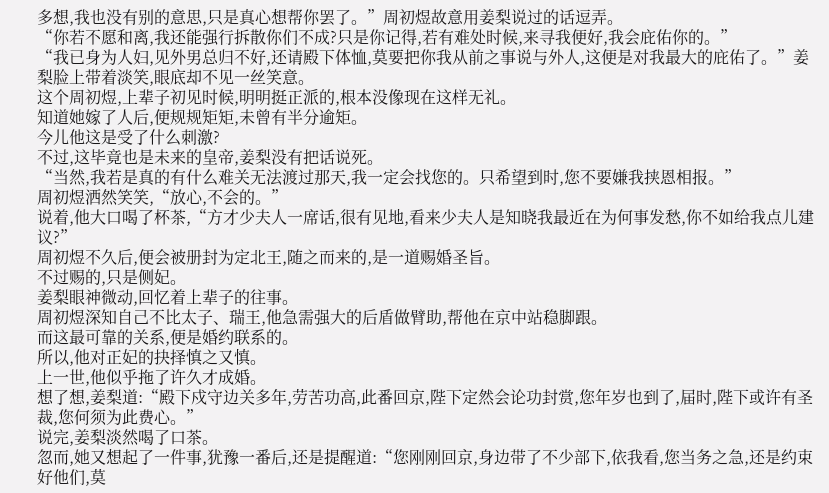多想,我也没有别的意思,只是真心想帮你罢了。”周初煜故意用姜梨说过的话逗弄。
“你若不愿和离,我还能强行拆散你们不成?只是你记得,若有难处时候,来寻我便好,我会庇佑你的。”
“我已身为人妇,见外男总归不好,还请殿下体恤,莫要把你我从前之事说与外人,这便是对我最大的庇佑了。”姜梨脸上带着淡笑,眼底却不见一丝笑意。
这个周初煜,上辈子初见时候,明明挺正派的,根本没像现在这样无礼。
知道她嫁了人后,便规规矩矩,未曾有半分逾矩。
今儿他这是受了什么刺激?
不过,这毕竟也是未来的皇帝,姜梨没有把话说死。
“当然,我若是真的有什么难关无法渡过那天,我一定会找您的。只希望到时,您不要嫌我挟恩相报。”
周初煜洒然笑笑,“放心,不会的。”
说着,他大口喝了杯茶,“方才少夫人一席话,很有见地,看来少夫人是知晓我最近在为何事发愁,你不如给我点儿建议?”
周初煜不久后,便会被册封为定北王,随之而来的,是一道赐婚圣旨。
不过赐的,只是侧妃。
姜梨眼神微动,回忆着上辈子的往事。
周初煜深知自己不比太子、瑞王,他急需强大的后盾做臂助,帮他在京中站稳脚跟。
而这最可靠的关系,便是婚约联系的。
所以,他对正妃的抉择慎之又慎。
上一世,他似乎拖了许久才成婚。
想了想,姜梨道:“殿下戍守边关多年,劳苦功高,此番回京,陛下定然会论功封赏,您年岁也到了,届时,陛下或许有圣裁,您何须为此费心。”
说完,姜梨淡然喝了口茶。
忽而,她又想起了一件事,犹豫一番后,还是提醒道:“您刚刚回京,身边带了不少部下,依我看,您当务之急,还是约束好他们,莫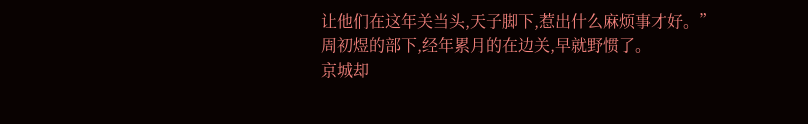让他们在这年关当头,天子脚下,惹出什么麻烦事才好。”
周初煜的部下,经年累月的在边关,早就野惯了。
京城却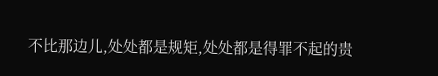不比那边儿,处处都是规矩,处处都是得罪不起的贵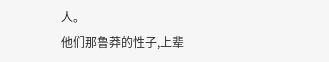人。
他们那鲁莽的性子,上辈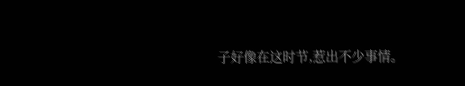子好像在这时节,惹出不少事情。